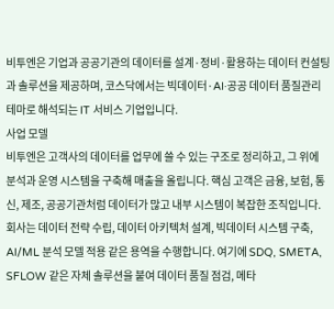비투엔은 기업과 공공기관의 데이터를 설계·정비·활용하는 데이터 컨설팅과 솔루션을 제공하며, 코스닥에서는 빅데이터·AI·공공 데이터 품질관리 테마로 해석되는 IT 서비스 기업입니다.
사업 모델
비투엔은 고객사의 데이터를 업무에 쓸 수 있는 구조로 정리하고, 그 위에 분석과 운영 시스템을 구축해 매출을 올립니다. 핵심 고객은 금융, 보험, 통신, 제조, 공공기관처럼 데이터가 많고 내부 시스템이 복잡한 조직입니다. 회사는 데이터 전략 수립, 데이터 아키텍처 설계, 빅데이터 시스템 구축, AI/ML 분석 모델 적용 같은 용역을 수행합니다. 여기에 SDQ, SMETA, SFLOW 같은 자체 솔루션을 붙여 데이터 품질 점검, 메타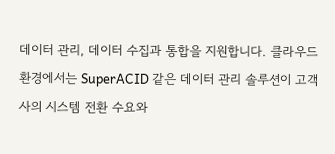데이터 관리, 데이터 수집과 통합을 지원합니다. 클라우드 환경에서는 SuperACID 같은 데이터 관리 솔루션이 고객사의 시스템 전환 수요와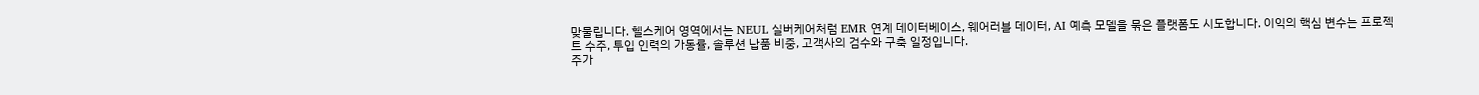맞물립니다. 헬스케어 영역에서는 NEUL 실버케어처럼 EMR 연계 데이터베이스, 웨어러블 데이터, AI 예측 모델을 묶은 플랫폼도 시도합니다. 이익의 핵심 변수는 프로젝트 수주, 투입 인력의 가동률, 솔루션 납품 비중, 고객사의 검수와 구축 일정입니다.
주가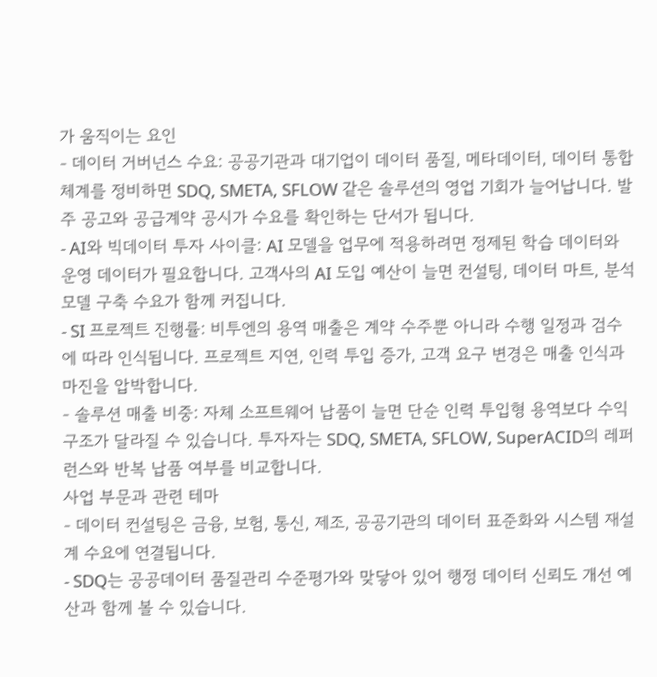가 움직이는 요인
- 데이터 거버넌스 수요: 공공기관과 대기업이 데이터 품질, 메타데이터, 데이터 통합 체계를 정비하면 SDQ, SMETA, SFLOW 같은 솔루션의 영업 기회가 늘어납니다. 발주 공고와 공급계약 공시가 수요를 확인하는 단서가 됩니다.
- AI와 빅데이터 투자 사이클: AI 모델을 업무에 적용하려면 정제된 학습 데이터와 운영 데이터가 필요합니다. 고객사의 AI 도입 예산이 늘면 컨설팅, 데이터 마트, 분석 모델 구축 수요가 함께 커집니다.
- SI 프로젝트 진행률: 비투엔의 용역 매출은 계약 수주뿐 아니라 수행 일정과 검수에 따라 인식됩니다. 프로젝트 지연, 인력 투입 증가, 고객 요구 변경은 매출 인식과 마진을 압박합니다.
- 솔루션 매출 비중: 자체 소프트웨어 납품이 늘면 단순 인력 투입형 용역보다 수익 구조가 달라질 수 있습니다. 투자자는 SDQ, SMETA, SFLOW, SuperACID의 레퍼런스와 반복 납품 여부를 비교합니다.
사업 부문과 관련 테마
- 데이터 컨설팅은 금융, 보험, 통신, 제조, 공공기관의 데이터 표준화와 시스템 재설계 수요에 연결됩니다.
- SDQ는 공공데이터 품질관리 수준평가와 맞닿아 있어 행정 데이터 신뢰도 개선 예산과 함께 볼 수 있습니다.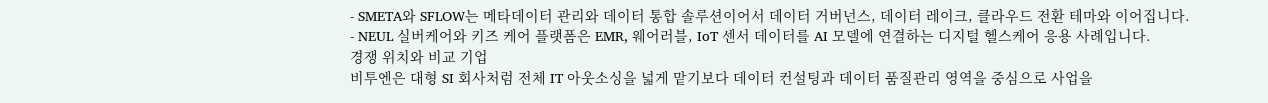- SMETA와 SFLOW는 메타데이터 관리와 데이터 통합 솔루션이어서 데이터 거버넌스, 데이터 레이크, 클라우드 전환 테마와 이어집니다.
- NEUL 실버케어와 키즈 케어 플랫폼은 EMR, 웨어러블, IoT 센서 데이터를 AI 모델에 연결하는 디지털 헬스케어 응용 사례입니다.
경쟁 위치와 비교 기업
비투엔은 대형 SI 회사처럼 전체 IT 아웃소싱을 넓게 맡기보다 데이터 컨설팅과 데이터 품질관리 영역을 중심으로 사업을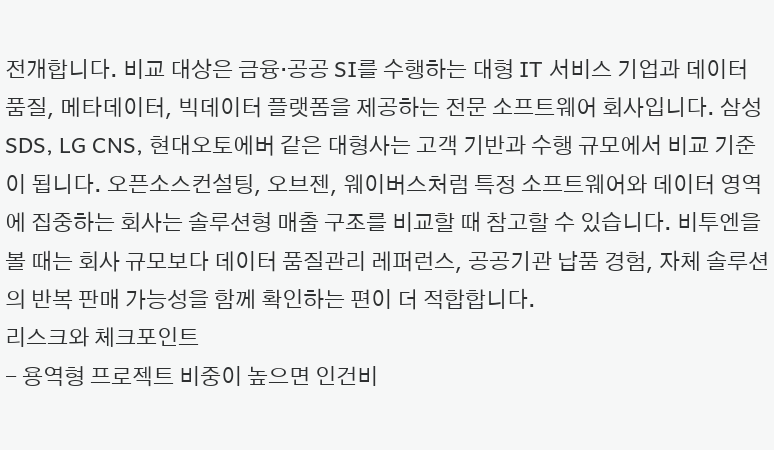전개합니다. 비교 대상은 금융·공공 SI를 수행하는 대형 IT 서비스 기업과 데이터 품질, 메타데이터, 빅데이터 플랫폼을 제공하는 전문 소프트웨어 회사입니다. 삼성SDS, LG CNS, 현대오토에버 같은 대형사는 고객 기반과 수행 규모에서 비교 기준이 됩니다. 오픈소스컨설팅, 오브젠, 웨이버스처럼 특정 소프트웨어와 데이터 영역에 집중하는 회사는 솔루션형 매출 구조를 비교할 때 참고할 수 있습니다. 비투엔을 볼 때는 회사 규모보다 데이터 품질관리 레퍼런스, 공공기관 납품 경험, 자체 솔루션의 반복 판매 가능성을 함께 확인하는 편이 더 적합합니다.
리스크와 체크포인트
- 용역형 프로젝트 비중이 높으면 인건비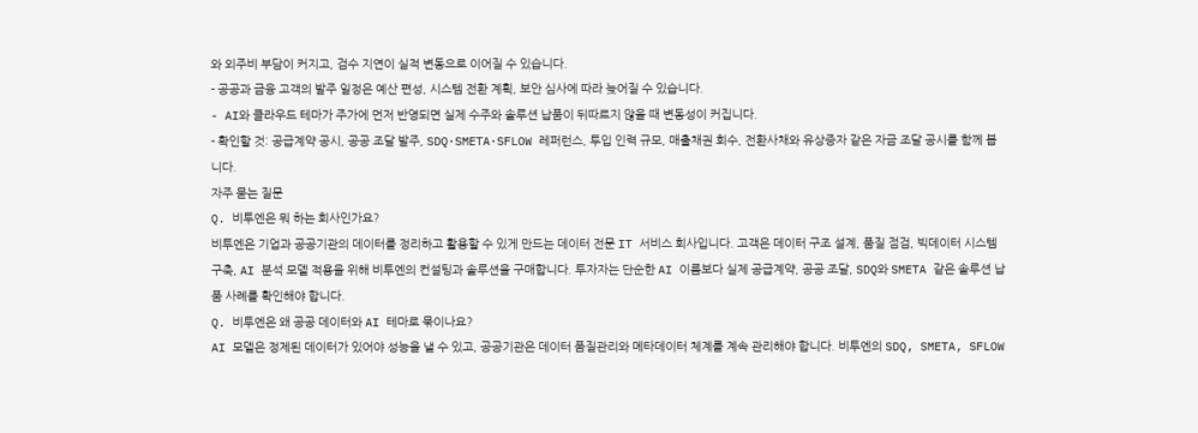와 외주비 부담이 커지고, 검수 지연이 실적 변동으로 이어질 수 있습니다.
- 공공과 금융 고객의 발주 일정은 예산 편성, 시스템 전환 계획, 보안 심사에 따라 늦어질 수 있습니다.
- AI와 클라우드 테마가 주가에 먼저 반영되면 실제 수주와 솔루션 납품이 뒤따르지 않을 때 변동성이 커집니다.
- 확인할 것: 공급계약 공시, 공공 조달 발주, SDQ·SMETA·SFLOW 레퍼런스, 투입 인력 규모, 매출채권 회수, 전환사채와 유상증자 같은 자금 조달 공시를 함께 봅니다.
자주 묻는 질문
Q. 비투엔은 뭐 하는 회사인가요?
비투엔은 기업과 공공기관의 데이터를 정리하고 활용할 수 있게 만드는 데이터 전문 IT 서비스 회사입니다. 고객은 데이터 구조 설계, 품질 점검, 빅데이터 시스템 구축, AI 분석 모델 적용을 위해 비투엔의 컨설팅과 솔루션을 구매합니다. 투자자는 단순한 AI 이름보다 실제 공급계약, 공공 조달, SDQ와 SMETA 같은 솔루션 납품 사례를 확인해야 합니다.
Q. 비투엔은 왜 공공 데이터와 AI 테마로 묶이나요?
AI 모델은 정제된 데이터가 있어야 성능을 낼 수 있고, 공공기관은 데이터 품질관리와 메타데이터 체계를 계속 관리해야 합니다. 비투엔의 SDQ, SMETA, SFLOW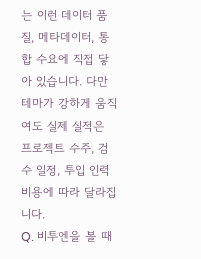는 이런 데이터 품질, 메타데이터, 통합 수요에 직접 닿아 있습니다. 다만 테마가 강하게 움직여도 실제 실적은 프로젝트 수주, 검수 일정, 투입 인력 비용에 따라 달라집니다.
Q. 비투엔을 볼 때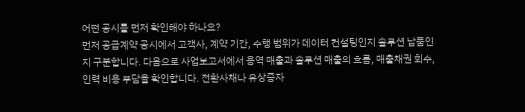어떤 공시를 먼저 확인해야 하나요?
먼저 공급계약 공시에서 고객사, 계약 기간, 수행 범위가 데이터 컨설팅인지 솔루션 납품인지 구분합니다. 다음으로 사업보고서에서 용역 매출과 솔루션 매출의 흐름, 매출채권 회수, 인력 비용 부담을 확인합니다. 전환사채나 유상증자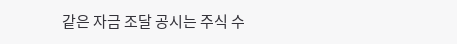같은 자금 조달 공시는 주식 수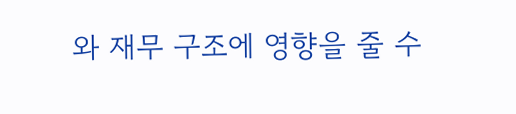와 재무 구조에 영향을 줄 수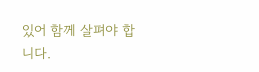있어 함께 살펴야 합니다.